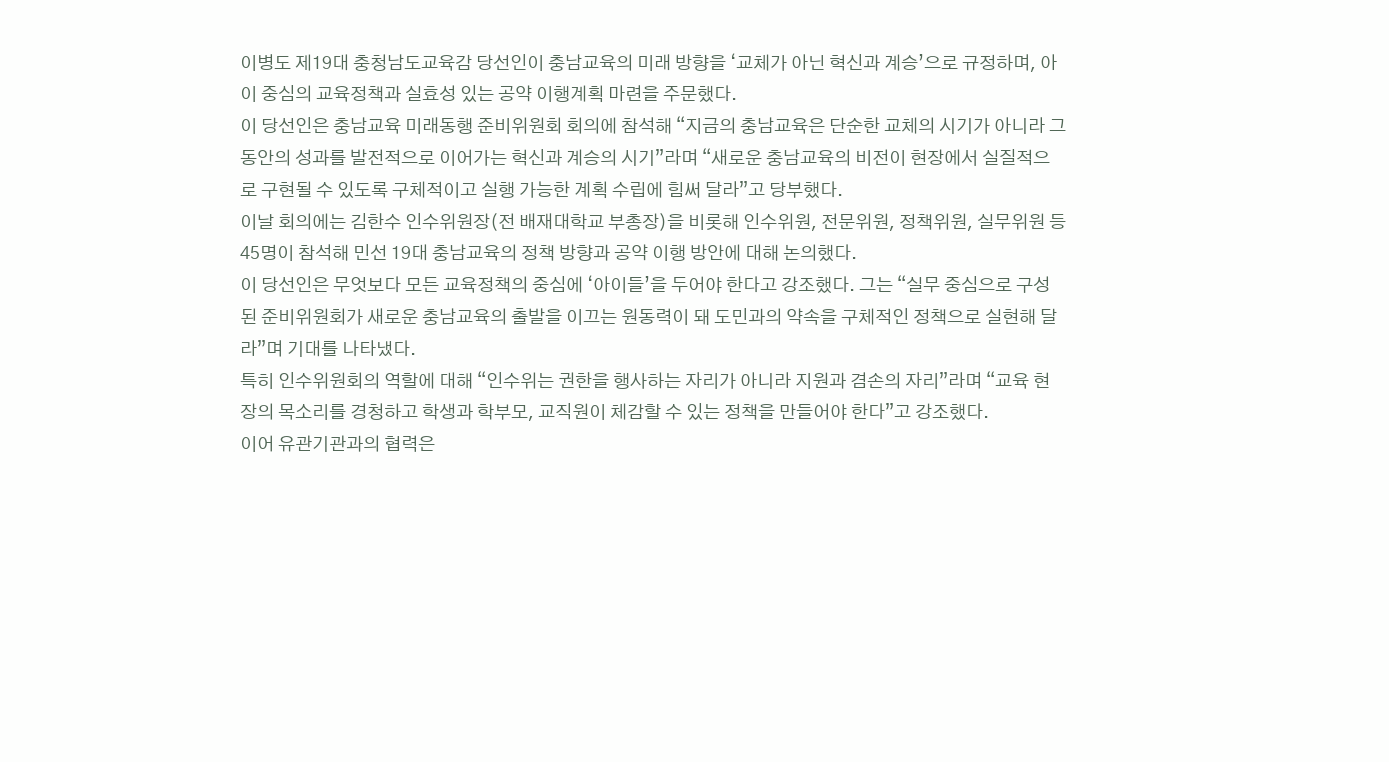이병도 제19대 충청남도교육감 당선인이 충남교육의 미래 방향을 ‘교체가 아닌 혁신과 계승’으로 규정하며, 아이 중심의 교육정책과 실효성 있는 공약 이행계획 마련을 주문했다.
이 당선인은 충남교육 미래동행 준비위원회 회의에 참석해 “지금의 충남교육은 단순한 교체의 시기가 아니라 그동안의 성과를 발전적으로 이어가는 혁신과 계승의 시기”라며 “새로운 충남교육의 비전이 현장에서 실질적으로 구현될 수 있도록 구체적이고 실행 가능한 계획 수립에 힘써 달라”고 당부했다.
이날 회의에는 김한수 인수위원장(전 배재대학교 부총장)을 비롯해 인수위원, 전문위원, 정책위원, 실무위원 등 45명이 참석해 민선 19대 충남교육의 정책 방향과 공약 이행 방안에 대해 논의했다.
이 당선인은 무엇보다 모든 교육정책의 중심에 ‘아이들’을 두어야 한다고 강조했다. 그는 “실무 중심으로 구성된 준비위원회가 새로운 충남교육의 출발을 이끄는 원동력이 돼 도민과의 약속을 구체적인 정책으로 실현해 달라”며 기대를 나타냈다.
특히 인수위원회의 역할에 대해 “인수위는 권한을 행사하는 자리가 아니라 지원과 겸손의 자리”라며 “교육 현장의 목소리를 경청하고 학생과 학부모, 교직원이 체감할 수 있는 정책을 만들어야 한다”고 강조했다.
이어 유관기관과의 협력은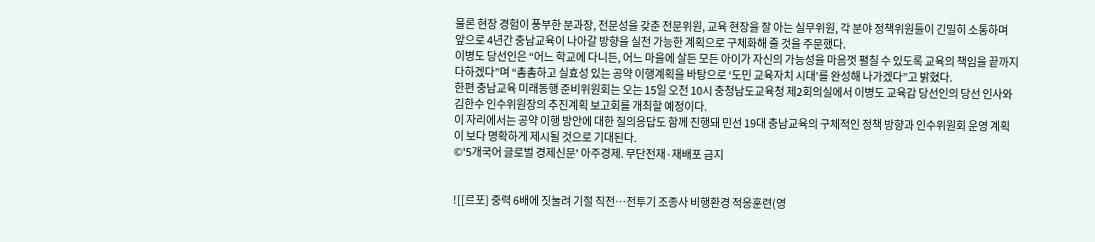물론 현장 경험이 풍부한 분과장, 전문성을 갖춘 전문위원, 교육 현장을 잘 아는 실무위원, 각 분야 정책위원들이 긴밀히 소통하며 앞으로 4년간 충남교육이 나아갈 방향을 실천 가능한 계획으로 구체화해 줄 것을 주문했다.
이병도 당선인은 “어느 학교에 다니든, 어느 마을에 살든 모든 아이가 자신의 가능성을 마음껏 펼칠 수 있도록 교육의 책임을 끝까지 다하겠다”며 “촘촘하고 실효성 있는 공약 이행계획을 바탕으로 ‘도민 교육자치 시대’를 완성해 나가겠다”고 밝혔다.
한편 충남교육 미래동행 준비위원회는 오는 15일 오전 10시 충청남도교육청 제2회의실에서 이병도 교육감 당선인의 당선 인사와 김한수 인수위원장의 추진계획 보고회를 개최할 예정이다.
이 자리에서는 공약 이행 방안에 대한 질의응답도 함께 진행돼 민선 19대 충남교육의 구체적인 정책 방향과 인수위원회 운영 계획이 보다 명확하게 제시될 것으로 기대된다.
©'5개국어 글로벌 경제신문' 아주경제. 무단전재·재배포 금지


![[르포] 중력 6배에 짓눌려 기절 직전…전투기 조종사 비행환경 적응훈련(영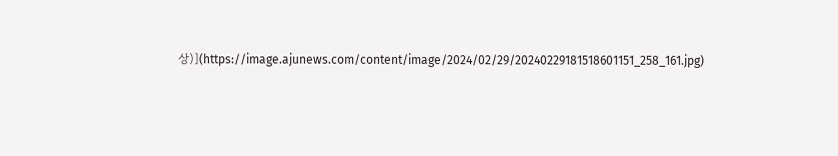상)](https://image.ajunews.com/content/image/2024/02/29/20240229181518601151_258_161.jpg)